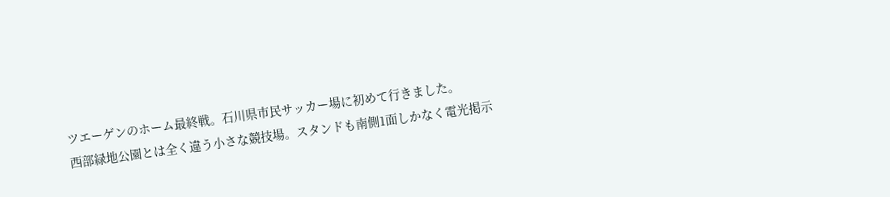ツエーゲンのホーム最終戦。石川県市民サッカー場に初めて行きました。
西部緑地公園とは全く違う小さな競技場。スタンドも南側1面しかなく電光掲示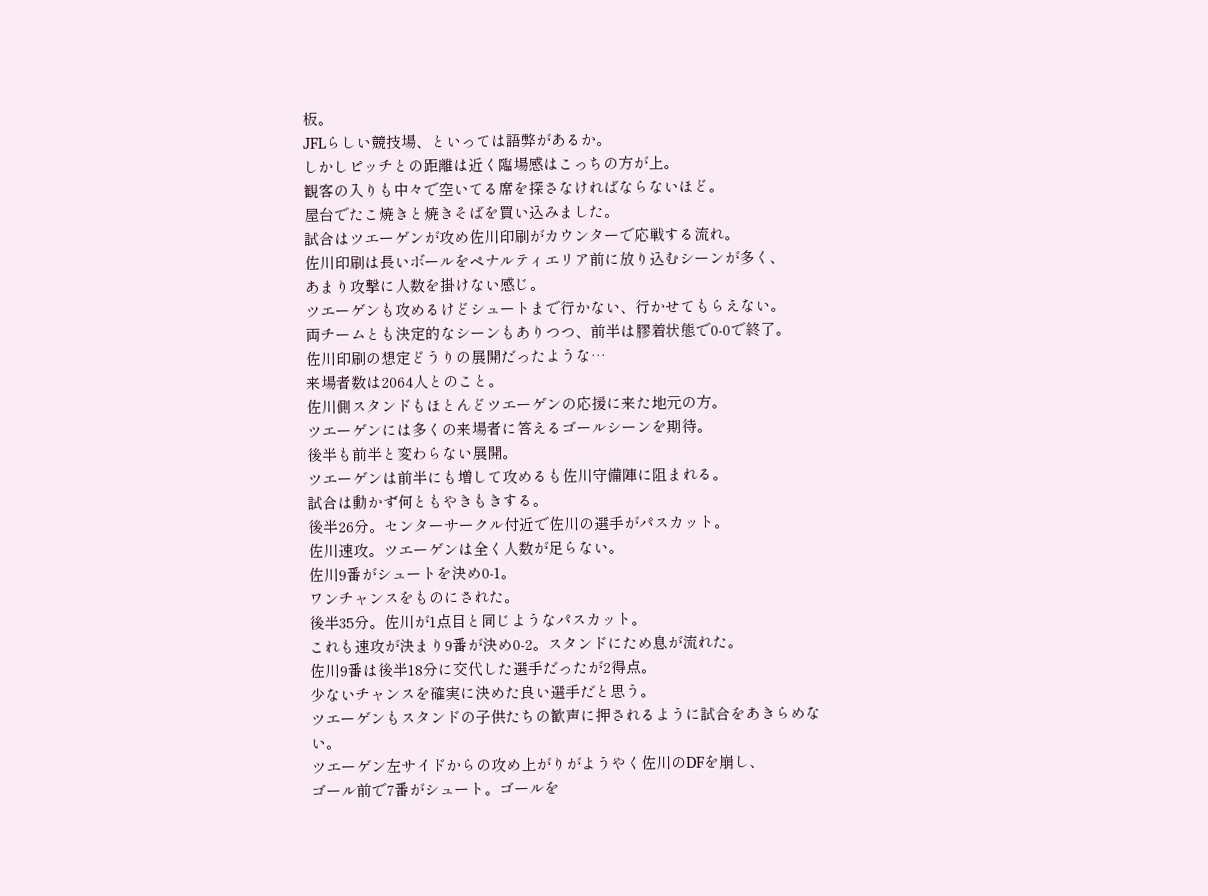板。
JFLらしい競技場、といっては語弊があるか。
しかしピッチとの距離は近く臨場感はこっちの方が上。
観客の入りも中々で空いてる席を探さなければならないほど。
屋台でたこ焼きと焼きそばを買い込みました。
試合はツエーゲンが攻め佐川印刷がカウンターで応戦する流れ。
佐川印刷は長いボールをペナルティエリア前に放り込むシーンが多く、
あまり攻撃に人数を掛けない感じ。
ツエーゲンも攻めるけどシュートまで行かない、行かせてもらえない。
両チームとも決定的なシーンもありつつ、前半は膠着状態で0-0で終了。
佐川印刷の想定どうりの展開だったような…
来場者数は2064人とのこと。
佐川側スタンドもほとんどツエーゲンの応援に来た地元の方。
ツエーゲンには多くの来場者に答えるゴールシーンを期待。
後半も前半と変わらない展開。
ツエーゲンは前半にも増して攻めるも佐川守備陣に阻まれる。
試合は動かず何ともやきもきする。
後半26分。センターサークル付近で佐川の選手がパスカット。
佐川速攻。ツエーゲンは全く人数が足らない。
佐川9番がシュートを決め0-1。
ワンチャンスをものにされた。
後半35分。佐川が1点目と同じようなパスカット。
これも速攻が決まり9番が決め0-2。スタンドにため息が流れた。
佐川9番は後半18分に交代した選手だったが2得点。
少ないチャンスを確実に決めた良い選手だと思う。
ツエーゲンもスタンドの子供たちの歓声に押されるように試合をあきらめない。
ツエーゲン左サイドからの攻め上がりがようやく佐川のDFを崩し、
ゴール前で7番がシュート。ゴールを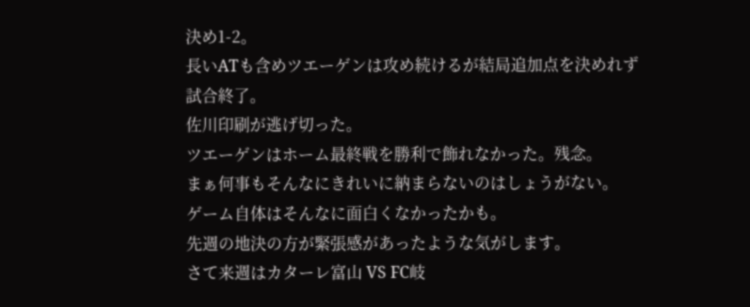決め1-2。
長いATも含めツエーゲンは攻め続けるが結局追加点を決めれず試合終了。
佐川印刷が逃げ切った。
ツエーゲンはホーム最終戦を勝利で飾れなかった。残念。
まぁ何事もそんなにきれいに納まらないのはしょうがない。
ゲーム自体はそんなに面白くなかったかも。
先週の地決の方が緊張感があったような気がします。
さて来週はカターレ富山 VS FC岐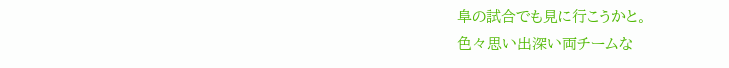阜の試合でも見に行こうかと。
色々思い出深い両チームな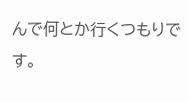んで何とか行くつもりです。